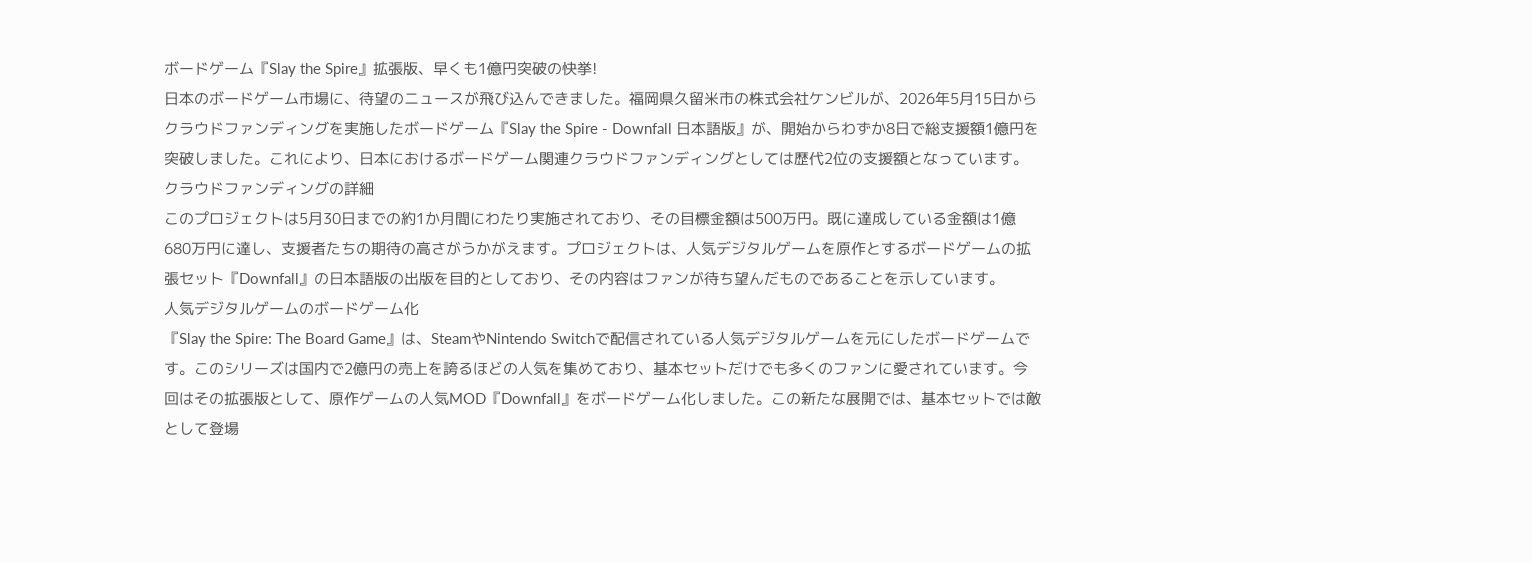ボードゲーム『Slay the Spire』拡張版、早くも1億円突破の快挙!
日本のボードゲーム市場に、待望のニュースが飛び込んできました。福岡県久留米市の株式会社ケンビルが、2026年5月15日からクラウドファンディングを実施したボードゲーム『Slay the Spire - Downfall 日本語版』が、開始からわずか8日で総支援額1億円を突破しました。これにより、日本におけるボードゲーム関連クラウドファンディングとしては歴代2位の支援額となっています。
クラウドファンディングの詳細
このプロジェクトは5月30日までの約1か月間にわたり実施されており、その目標金額は500万円。既に達成している金額は1億680万円に達し、支援者たちの期待の高さがうかがえます。プロジェクトは、人気デジタルゲームを原作とするボードゲームの拡張セット『Downfall』の日本語版の出版を目的としており、その内容はファンが待ち望んだものであることを示しています。
人気デジタルゲームのボードゲーム化
『Slay the Spire: The Board Game』は、SteamやNintendo Switchで配信されている人気デジタルゲームを元にしたボードゲームです。このシリーズは国内で2億円の売上を誇るほどの人気を集めており、基本セットだけでも多くのファンに愛されています。今回はその拡張版として、原作ゲームの人気MOD『Downfall』をボードゲーム化しました。この新たな展開では、基本セットでは敵として登場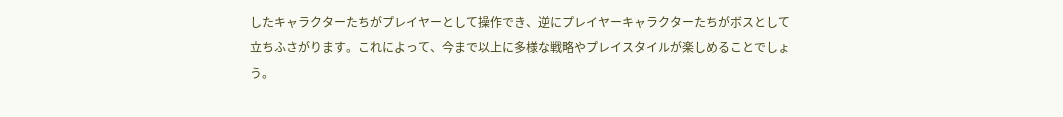したキャラクターたちがプレイヤーとして操作でき、逆にプレイヤーキャラクターたちがボスとして立ちふさがります。これによって、今まで以上に多様な戦略やプレイスタイルが楽しめることでしょう。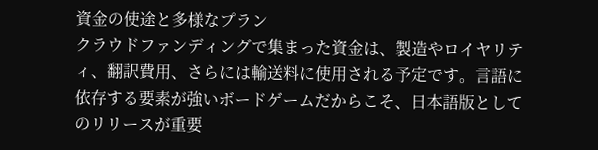資金の使途と多様なプラン
クラウドファンディングで集まった資金は、製造やロイヤリティ、翻訳費用、さらには輸送料に使用される予定です。言語に依存する要素が強いボードゲームだからこそ、日本語版としてのリリースが重要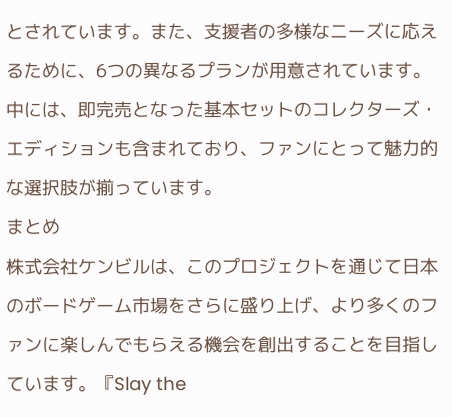とされています。また、支援者の多様なニーズに応えるために、6つの異なるプランが用意されています。中には、即完売となった基本セットのコレクターズ・エディションも含まれており、ファンにとって魅力的な選択肢が揃っています。
まとめ
株式会社ケンビルは、このプロジェクトを通じて日本のボードゲーム市場をさらに盛り上げ、より多くのファンに楽しんでもらえる機会を創出することを目指しています。『Slay the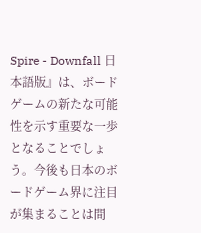Spire - Downfall 日本語版』は、ボードゲームの新たな可能性を示す重要な一歩となることでしょう。今後も日本のボードゲーム界に注目が集まることは間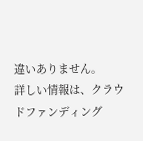違いありません。
詳しい情報は、クラウドファンディング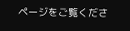ページをご覧くださ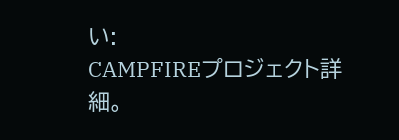い:
CAMPFIREプロジェクト詳細。